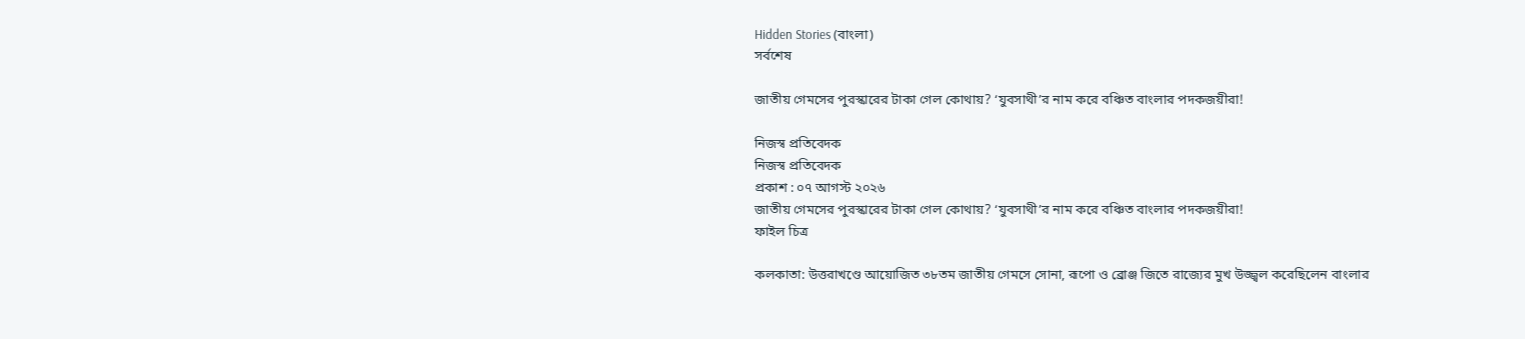Hidden Stories (বাংলা)
সর্বশেষ

জাতীয় গেমসের পুরস্কারের টাকা গেল কোথায়? ‘যুবসাথী’র নাম করে বঞ্চিত বাংলার পদকজয়ীরা!

নিজস্ব প্রতিবেদক
নিজস্ব প্রতিবেদক
প্রকাশ : ০৭ আগস্ট ২০২৬
জাতীয় গেমসের পুরস্কারের টাকা গেল কোথায়? ‘যুবসাথী’র নাম করে বঞ্চিত বাংলার পদকজয়ীরা!
ফাইল চিত্র

কলকাতা: উত্তরাখণ্ডে আয়োজিত ৩৮তম জাতীয় গেমসে সোনা, রূপো ও ব্রোঞ্জ জিতে রাজ্যের মুখ উজ্জ্বল করেছিলেন বাংলার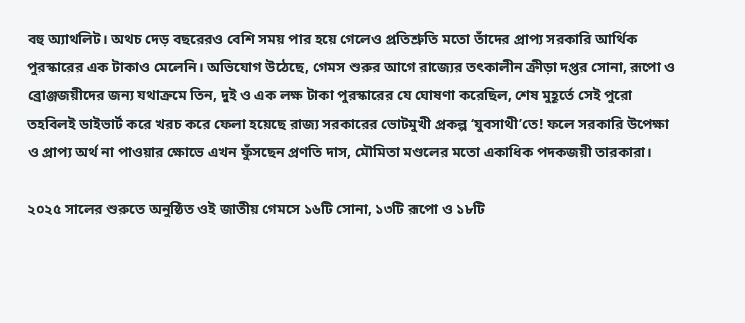বহু অ্যাথলিট। অথচ দেড় বছরেরও বেশি সময় পার হয়ে গেলেও প্রতিশ্রুতি মতো তাঁদের প্রাপ্য সরকারি আর্থিক পুরস্কারের এক টাকাও মেলেনি। অভিযোগ উঠেছে, গেমস শুরুর আগে রাজ্যের তৎকালীন ক্রীড়া দপ্তর সোনা, রূপো ও ব্রোঞ্জজয়ীদের জন্য যথাক্রমে তিন, দুই ও এক লক্ষ টাকা পুরস্কারের যে ঘোষণা করেছিল, শেষ মুহূর্তে সেই পুরো তহবিলই ডাইভার্ট করে খরচ করে ফেলা হয়েছে রাজ্য সরকারের ভোটমুখী প্রকল্প ‘যুবসাথী’তে! ফলে সরকারি উপেক্ষা ও প্রাপ্য অর্থ না পাওয়ার ক্ষোভে এখন ফুঁসছেন প্রণতি দাস, মৌমিতা মণ্ডলের মতো একাধিক পদকজয়ী তারকারা।

২০২৫ সালের শুরুতে অনুষ্ঠিত ওই জাতীয় গেমসে ১৬টি সোনা, ১৩টি রূপো ও ১৮টি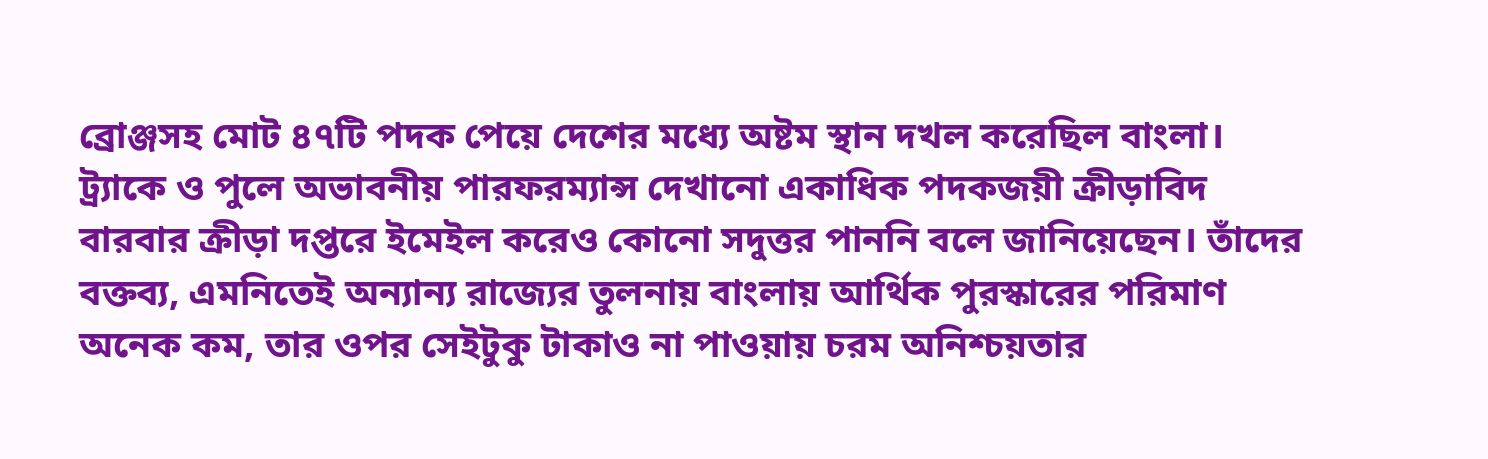ব্রোঞ্জসহ মোট ৪৭টি পদক পেয়ে দেশের মধ্যে অষ্টম স্থান দখল করেছিল বাংলা। ট্র্যাকে ও পুলে অভাবনীয় পারফরম্যান্স দেখানো একাধিক পদকজয়ী ক্রীড়াবিদ বারবার ক্রীড়া দপ্তরে ইমেইল করেও কোনো সদুত্তর পাননি বলে জানিয়েছেন। তাঁদের বক্তব্য, এমনিতেই অন্যান্য রাজ্যের তুলনায় বাংলায় আর্থিক পুরস্কারের পরিমাণ অনেক কম, তার ওপর সেইটুকু টাকাও না পাওয়ায় চরম অনিশ্চয়তার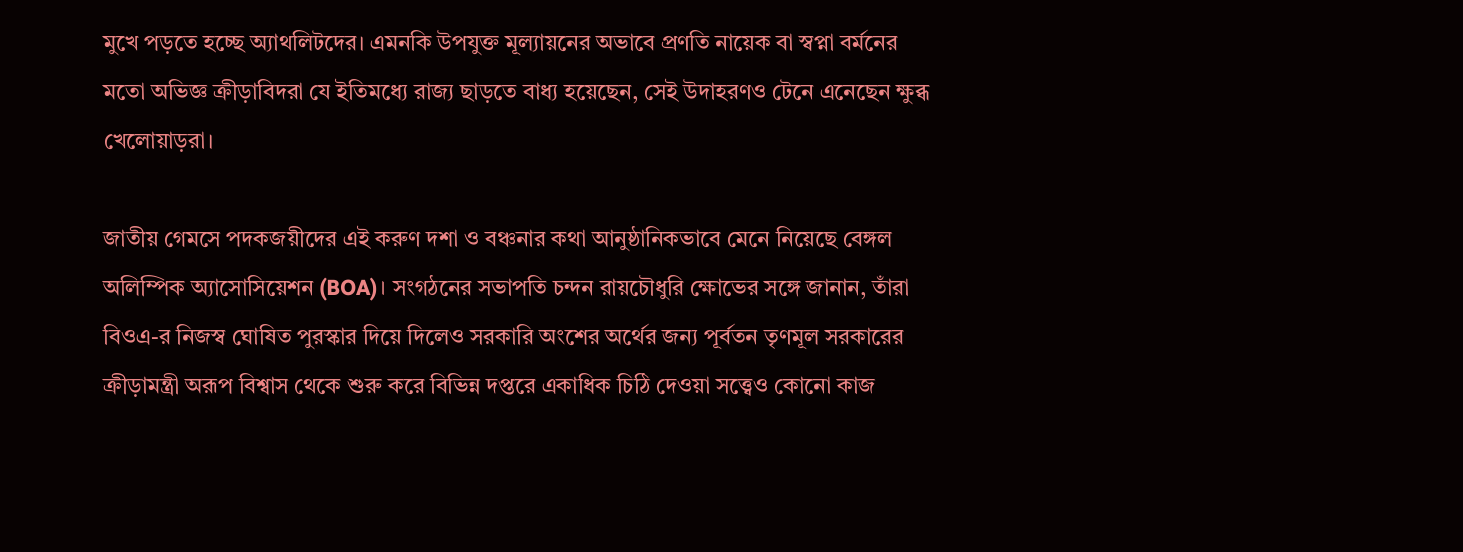মুখে পড়তে হচ্ছে অ্যাথলিটদের। এমনকি উপযুক্ত মূল্যায়নের অভাবে প্রণতি নায়েক বা স্বপ্না বর্মনের মতো অভিজ্ঞ ক্রীড়াবিদরা যে ইতিমধ্যে রাজ্য ছাড়তে বাধ্য হয়েছেন, সেই উদাহরণও টেনে এনেছেন ক্ষুব্ধ খেলোয়াড়রা।

জাতীয় গেমসে পদকজয়ীদের এই করুণ দশা ও বঞ্চনার কথা আনুষ্ঠানিকভাবে মেনে নিয়েছে বেঙ্গল অলিম্পিক অ্যাসোসিয়েশন (BOA)। সংগঠনের সভাপতি চন্দন রায়চৌধুরি ক্ষোভের সঙ্গে জানান, তাঁরা বিওএ-র নিজস্ব ঘোষিত পুরস্কার দিয়ে দিলেও সরকারি অংশের অর্থের জন্য পূর্বতন তৃণমূল সরকারের ক্রীড়ামন্ত্রী অরূপ বিশ্বাস থেকে শুরু করে বিভিন্ন দপ্তরে একাধিক চিঠি দেওয়া সত্ত্বেও কোনো কাজ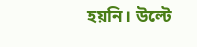হয়নি। উল্টে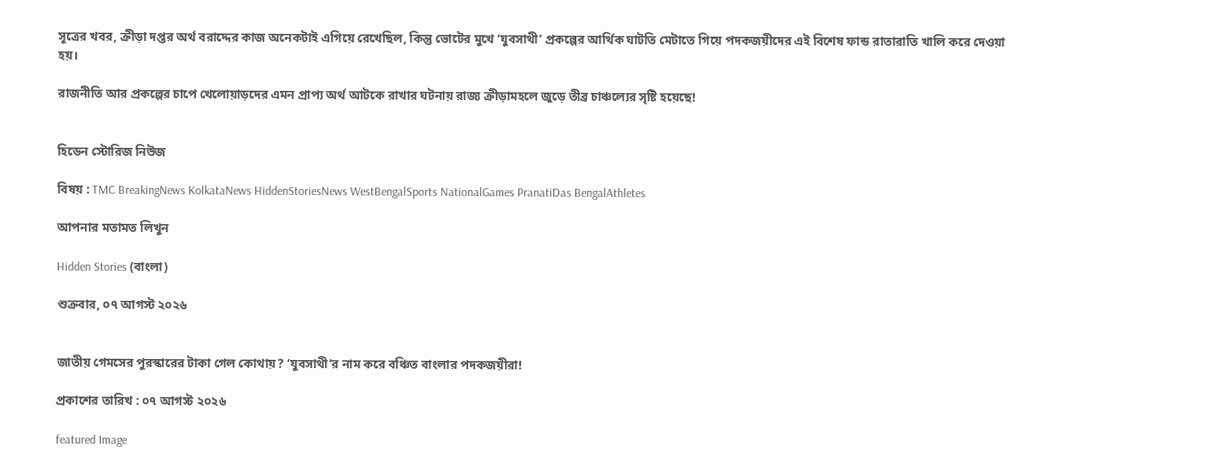সূত্রের খবর, ক্রীড়া দপ্তর অর্থ বরাদ্দের কাজ অনেকটাই এগিয়ে রেখেছিল, কিন্তু ভোটের মুখে ‘যুবসাথী’ প্রকল্পের আর্থিক ঘাটতি মেটাতে গিয়ে পদকজয়ীদের এই বিশেষ ফান্ড রাতারাতি খালি করে দেওয়া হয়।

রাজনীতি আর প্রকল্পের চাপে খেলোয়াড়দের এমন প্রাপ্য অর্থ আটকে রাখার ঘটনায় রাজ্য ক্রীড়ামহলে জুড়ে তীব্র চাঞ্চল্যের সৃষ্টি হয়েছে!


হিডেন স্টোরিজ নিউজ

বিষয় : TMC BreakingNews KolkataNews HiddenStoriesNews WestBengalSports NationalGames PranatiDas BengalAthletes

আপনার মতামত লিখুন

Hidden Stories (বাংলা)

শুক্রবার, ০৭ আগস্ট ২০২৬


জাতীয় গেমসের পুরস্কারের টাকা গেল কোথায়? ‘যুবসাথী’র নাম করে বঞ্চিত বাংলার পদকজয়ীরা!

প্রকাশের তারিখ : ০৭ আগস্ট ২০২৬

featured Image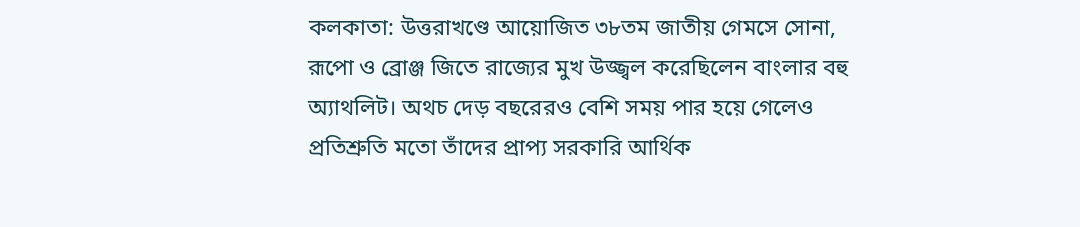কলকাতা: উত্তরাখণ্ডে আয়োজিত ৩৮তম জাতীয় গেমসে সোনা, রূপো ও ব্রোঞ্জ জিতে রাজ্যের মুখ উজ্জ্বল করেছিলেন বাংলার বহু অ্যাথলিট। অথচ দেড় বছরেরও বেশি সময় পার হয়ে গেলেও প্রতিশ্রুতি মতো তাঁদের প্রাপ্য সরকারি আর্থিক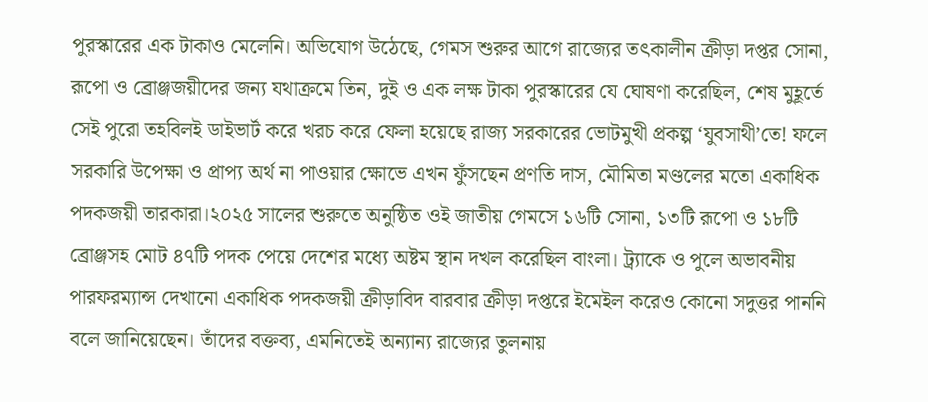পুরস্কারের এক টাকাও মেলেনি। অভিযোগ উঠেছে, গেমস শুরুর আগে রাজ্যের তৎকালীন ক্রীড়া দপ্তর সোনা, রূপো ও ব্রোঞ্জজয়ীদের জন্য যথাক্রমে তিন, দুই ও এক লক্ষ টাকা পুরস্কারের যে ঘোষণা করেছিল, শেষ মুহূর্তে সেই পুরো তহবিলই ডাইভার্ট করে খরচ করে ফেলা হয়েছে রাজ্য সরকারের ভোটমুখী প্রকল্প ‘যুবসাথী’তে! ফলে সরকারি উপেক্ষা ও প্রাপ্য অর্থ না পাওয়ার ক্ষোভে এখন ফুঁসছেন প্রণতি দাস, মৌমিতা মণ্ডলের মতো একাধিক পদকজয়ী তারকারা।২০২৫ সালের শুরুতে অনুষ্ঠিত ওই জাতীয় গেমসে ১৬টি সোনা, ১৩টি রূপো ও ১৮টি ব্রোঞ্জসহ মোট ৪৭টি পদক পেয়ে দেশের মধ্যে অষ্টম স্থান দখল করেছিল বাংলা। ট্র্যাকে ও পুলে অভাবনীয় পারফরম্যান্স দেখানো একাধিক পদকজয়ী ক্রীড়াবিদ বারবার ক্রীড়া দপ্তরে ইমেইল করেও কোনো সদুত্তর পাননি বলে জানিয়েছেন। তাঁদের বক্তব্য, এমনিতেই অন্যান্য রাজ্যের তুলনায়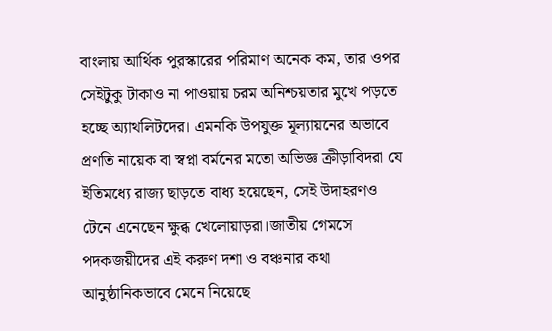বাংলায় আর্থিক পুরস্কারের পরিমাণ অনেক কম, তার ওপর সেইটুকু টাকাও না পাওয়ায় চরম অনিশ্চয়তার মুখে পড়তে হচ্ছে অ্যাথলিটদের। এমনকি উপযুক্ত মূল্যায়নের অভাবে প্রণতি নায়েক বা স্বপ্না বর্মনের মতো অভিজ্ঞ ক্রীড়াবিদরা যে ইতিমধ্যে রাজ্য ছাড়তে বাধ্য হয়েছেন, সেই উদাহরণও টেনে এনেছেন ক্ষুব্ধ খেলোয়াড়রা।জাতীয় গেমসে পদকজয়ীদের এই করুণ দশা ও বঞ্চনার কথা আনুষ্ঠানিকভাবে মেনে নিয়েছে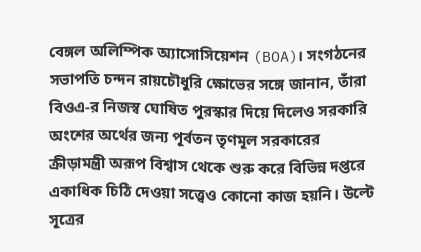বেঙ্গল অলিম্পিক অ্যাসোসিয়েশন (BOA)। সংগঠনের সভাপতি চন্দন রায়চৌধুরি ক্ষোভের সঙ্গে জানান, তাঁরা বিওএ-র নিজস্ব ঘোষিত পুরস্কার দিয়ে দিলেও সরকারি অংশের অর্থের জন্য পূর্বতন তৃণমূল সরকারের ক্রীড়ামন্ত্রী অরূপ বিশ্বাস থেকে শুরু করে বিভিন্ন দপ্তরে একাধিক চিঠি দেওয়া সত্ত্বেও কোনো কাজ হয়নি। উল্টে সূত্রের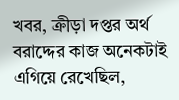খবর, ক্রীড়া দপ্তর অর্থ বরাদ্দের কাজ অনেকটাই এগিয়ে রেখেছিল,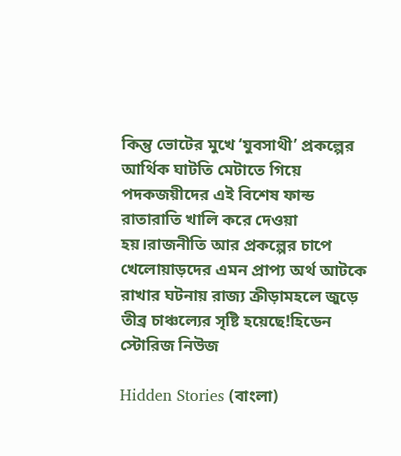কিন্তু ভোটের মুখে ‘যুবসাথী’ প্রকল্পের আর্থিক ঘাটতি মেটাতে গিয়ে পদকজয়ীদের এই বিশেষ ফান্ড রাতারাতি খালি করে দেওয়া হয়।রাজনীতি আর প্রকল্পের চাপে খেলোয়াড়দের এমন প্রাপ্য অর্থ আটকে রাখার ঘটনায় রাজ্য ক্রীড়ামহলে জুড়ে তীব্র চাঞ্চল্যের সৃষ্টি হয়েছে!হিডেন স্টোরিজ নিউজ

Hidden Stories (বাংলা)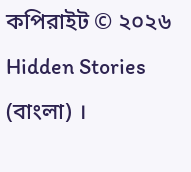কপিরাইট © ২০২৬ Hidden Stories (বাংলা) ।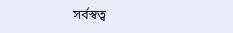সর্বস্বত্ব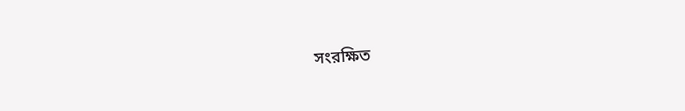সংরক্ষিত